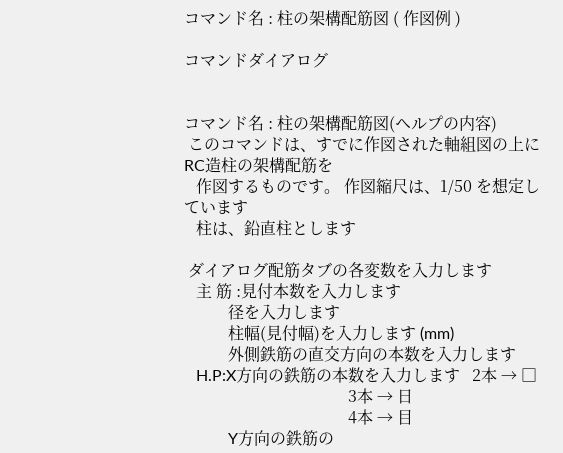コマンド名 : 柱の架構配筋図 ( 作図例 )

コマンドダイアログ


コマンド名 : 柱の架構配筋図(ヘルプの内容)
 このコマンドは、すでに作図された軸組図の上に RC造柱の架構配筋を
   作図するものです。 作図縮尺は、1/50 を想定しています
   柱は、鉛直柱とします

 ダイアログ配筋タブの各変数を入力します
   主 筋 :見付本数を入力します
           径を入力します
           柱幅(見付幅)を入力します (mm)
           外側鉄筋の直交方向の本数を入力します
   H.P:X方向の鉄筋の本数を入力します   2本 → □
                                         3本 → 日
                                         4本 → 目
           Y方向の鉄筋の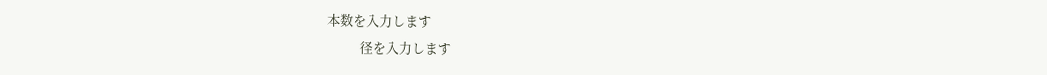本数を入力します
           径を入力します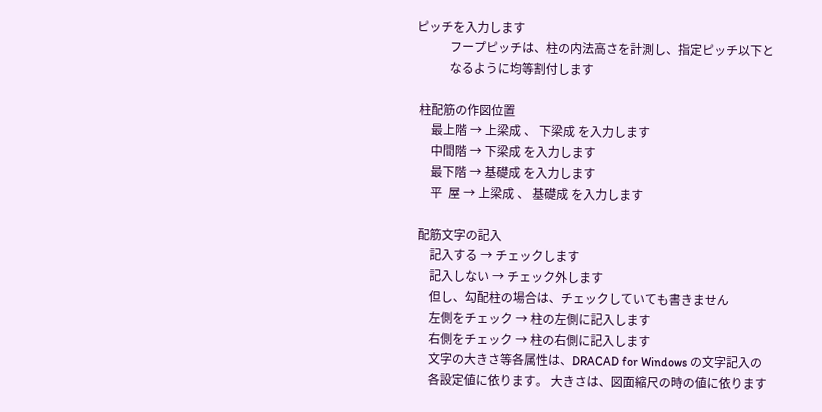ピッチを入力します
           フープピッチは、柱の内法高さを計測し、指定ピッチ以下と
           なるように均等割付します

 柱配筋の作図位置
     最上階 → 上梁成 、 下梁成 を入力します
     中間階 → 下梁成 を入力します
     最下階 → 基礎成 を入力します
     平  屋 → 上梁成 、 基礎成 を入力します

 配筋文字の記入
     記入する → チェックします
     記入しない → チェック外します
     但し、勾配柱の場合は、チェックしていても書きません
     左側をチェック → 柱の左側に記入します
     右側をチェック → 柱の右側に記入します
     文字の大きさ等各属性は、DRACAD for Windows の文字記入の
     各設定値に依ります。 大きさは、図面縮尺の時の値に依ります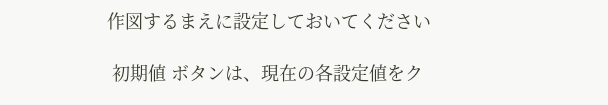作図するまえに設定しておいてください

 初期値 ボタンは、現在の各設定値をク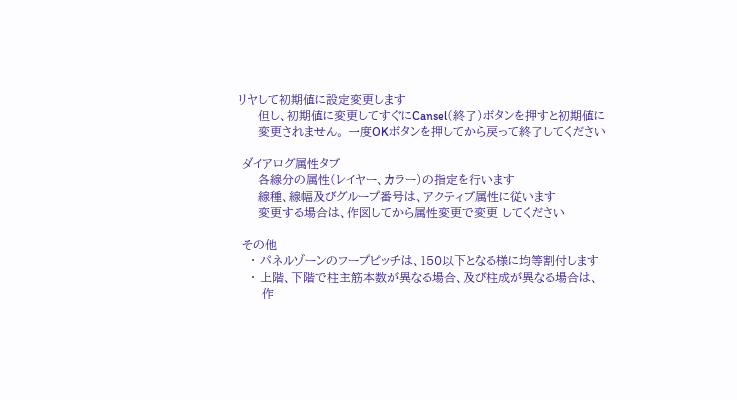リヤして初期値に設定変更します
     但し、初期値に変更してすぐにCansel(終了)ボタンを押すと初期値に
     変更されません。 一度OKボタンを押してから戻って終了してください

 ダイアログ属性タブ
     各線分の属性(レイヤー、カラー)の指定を行います
     線種、線幅及びグループ番号は、アクティブ属性に従います
     変更する場合は、作図してから属性変更で変更 してください

 その他
   ・ パネルゾーンのフープピッチは、150以下となる様に均等割付します
   ・ 上階、下階で柱主筋本数が異なる場合、及び柱成が異なる場合は、
      作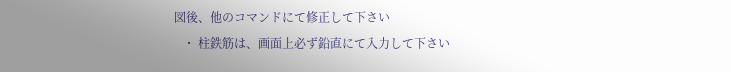図後、他のコマンドにて修正して下さい
   ・ 柱鉄筋は、画面上必ず鉛直にて入力して下さい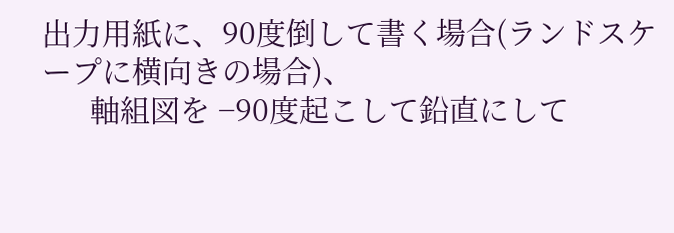出力用紙に、90度倒して書く場合(ランドスケープに横向きの場合)、
      軸組図を −90度起こして鉛直にして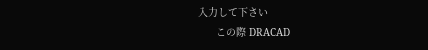入力して下さい
      この際 DRACAD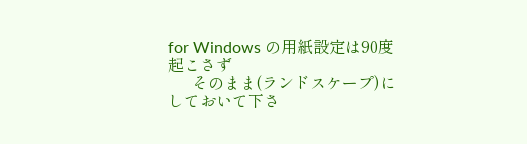for Windows の用紙設定は90度起こさず
      そのまま(ランドスケープ)にしておいて下さ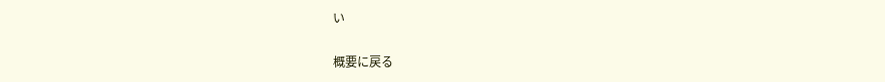い

概要に戻る